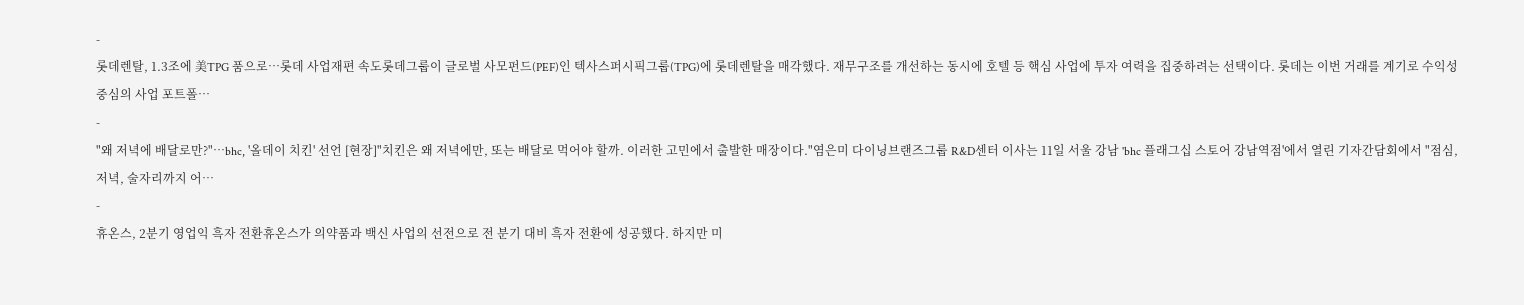-
롯데렌탈, 1.3조에 美TPG 품으로…롯데 사업재편 속도롯데그룹이 글로벌 사모펀드(PEF)인 텍사스퍼시픽그룹(TPG)에 롯데렌탈을 매각했다. 재무구조를 개선하는 동시에 호텔 등 핵심 사업에 투자 여력을 집중하려는 선택이다. 롯데는 이번 거래를 계기로 수익성 중심의 사업 포트폴⋯
-
"왜 저녁에 배달로만?"…bhc, '올데이 치킨' 선언 [현장]"치킨은 왜 저녁에만, 또는 배달로 먹어야 할까. 이러한 고민에서 출발한 매장이다."염은미 다이닝브랜즈그룹 R&D센터 이사는 11일 서울 강남 'bhc 플래그십 스토어 강남역점'에서 열린 기자간담회에서 "점심, 저녁, 술자리까지 어⋯
-
휴온스, 2분기 영업익 흑자 전환휴온스가 의약품과 백신 사업의 선전으로 전 분기 대비 흑자 전환에 성공했다. 하지만 미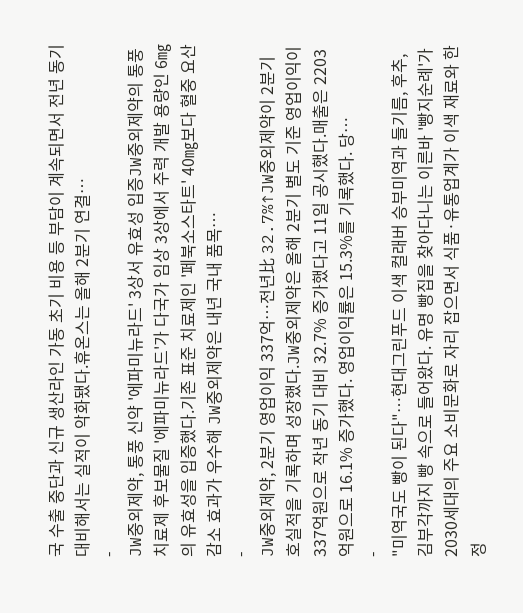국 수출 중단과 신규 생산라인 가동 초기 비용 등 부담이 계속되면서 전년 동기 대비해서는 실적이 악화됐다.휴온스는 올해 2분기 연결⋯
-
JW중외제약, 통풍 신약 '에파미뉴라드' 3상서 유효성 입증JW중외제약의 통풍치료제 후보물질 '에파미뉴라드'가 다국가 임상 3상에서 주력 개발 용량인 6㎎의 유효성을 입증했다.기존 표준 치료제인 '페북소스타트' 40㎎보다 혈중 요산 감소 효과가 우수해 JW중외제약은 내년 국내 품목⋯
-
JW중외제약, 2분기 영업이익 337억⋯전년比 32.7%↑JW중외제약이 2분기 호실적을 기록하며 성장했다.JW중외제약은 올해 2분기 별도 기준 영업이익이 337억원으로 작년 동기 대비 32.7% 증가했다고 11일 공시했다.매출은 2203억원으로 16.1% 증가했다. 영업이익률은 15.3%를 기록했다. 당⋯
-
"미역국도 빵이 된다"…현대그린푸드 이색 컬래버 승부미역과 들기름, 후추, 김부각까지 빵 속으로 들어왔다. 유명 빵집을 찾아다니는 이른바 '빵지순례'가 2030세대의 주요 소비문화로 자리 잡으면서 식품·유통업계가 이색 재료와 한정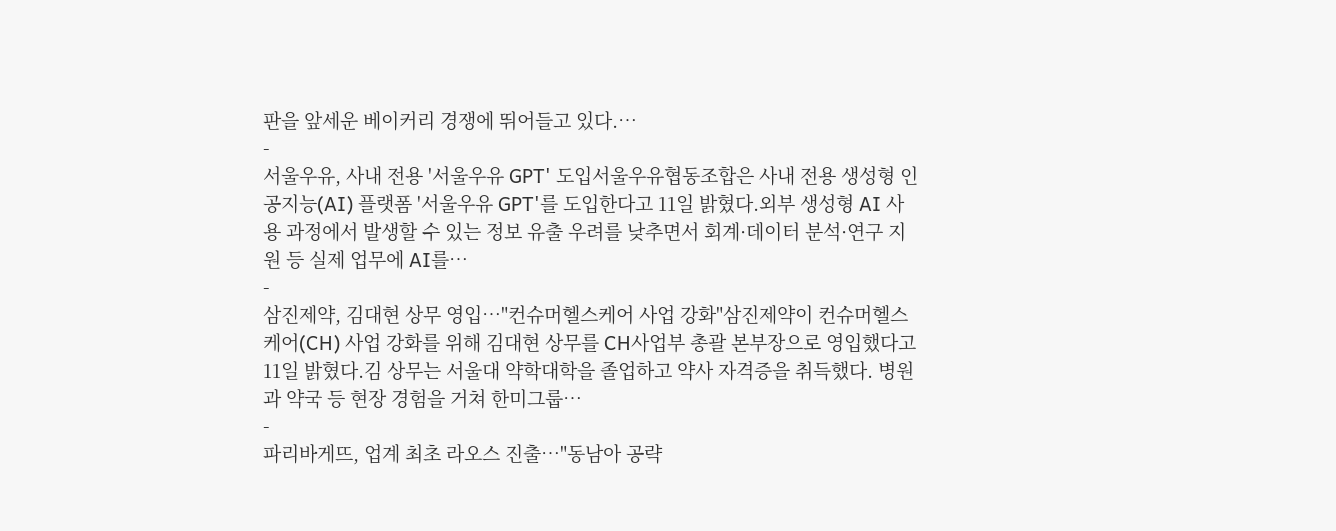판을 앞세운 베이커리 경쟁에 뛰어들고 있다.⋯
-
서울우유, 사내 전용 '서울우유 GPT' 도입서울우유협동조합은 사내 전용 생성형 인공지능(AI) 플랫폼 '서울우유 GPT'를 도입한다고 11일 밝혔다.외부 생성형 AI 사용 과정에서 발생할 수 있는 정보 유출 우려를 낮추면서 회계·데이터 분석·연구 지원 등 실제 업무에 AI를⋯
-
삼진제약, 김대현 상무 영입⋯"컨슈머헬스케어 사업 강화"삼진제약이 컨슈머헬스케어(CH) 사업 강화를 위해 김대현 상무를 CH사업부 총괄 본부장으로 영입했다고 11일 밝혔다.김 상무는 서울대 약학대학을 졸업하고 약사 자격증을 취득했다. 병원과 약국 등 현장 경험을 거쳐 한미그룹⋯
-
파리바게뜨, 업계 최초 라오스 진출…"동남아 공략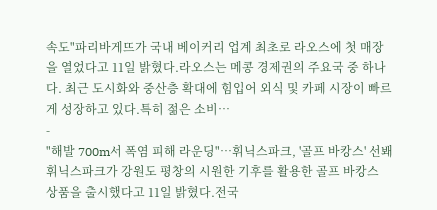속도"파리바게뜨가 국내 베이커리 업계 최초로 라오스에 첫 매장을 열었다고 11일 밝혔다.라오스는 메콩 경제권의 주요국 중 하나다. 최근 도시화와 중산층 확대에 힘입어 외식 및 카페 시장이 빠르게 성장하고 있다.특히 젊은 소비⋯
-
"해발 700m서 폭염 피해 라운딩"…휘닉스파크, '골프 바캉스' 선봬휘닉스파크가 강원도 평창의 시원한 기후를 활용한 골프 바캉스 상품을 출시했다고 11일 밝혔다.전국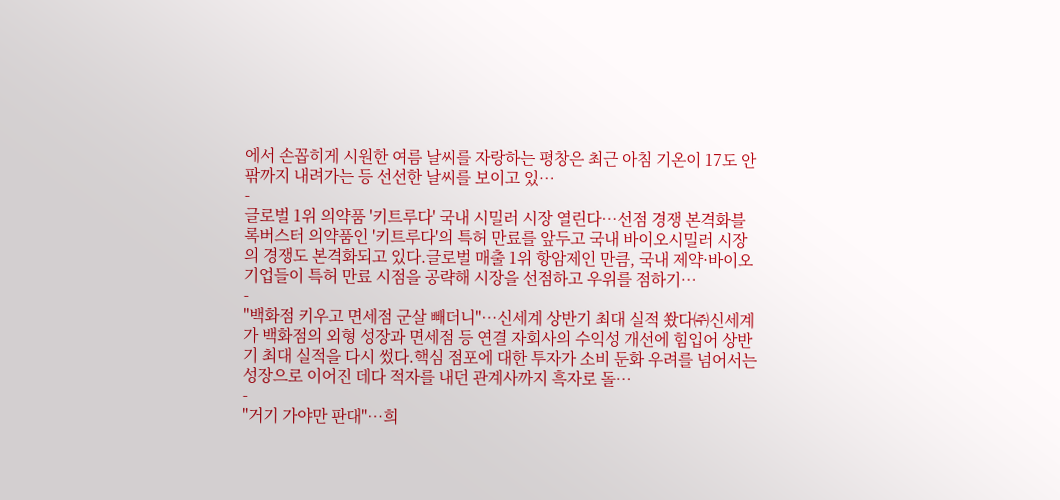에서 손꼽히게 시원한 여름 날씨를 자랑하는 평창은 최근 아침 기온이 17도 안팎까지 내려가는 등 선선한 날씨를 보이고 있⋯
-
글로벌 1위 의약품 '키트루다' 국내 시밀러 시장 열린다⋯선점 경쟁 본격화블록버스터 의약품인 '키트루다'의 특허 만료를 앞두고 국내 바이오시밀러 시장의 경쟁도 본격화되고 있다.글로벌 매출 1위 항암제인 만큼, 국내 제약·바이오기업들이 특허 만료 시점을 공략해 시장을 선점하고 우위를 점하기⋯
-
"백화점 키우고 면세점 군살 빼더니"…신세계 상반기 최대 실적 쐈다㈜신세계가 백화점의 외형 성장과 면세점 등 연결 자회사의 수익성 개선에 힘입어 상반기 최대 실적을 다시 썼다.핵심 점포에 대한 투자가 소비 둔화 우려를 넘어서는 성장으로 이어진 데다 적자를 내던 관계사까지 흑자로 돌⋯
-
"거기 가야만 판대"⋯희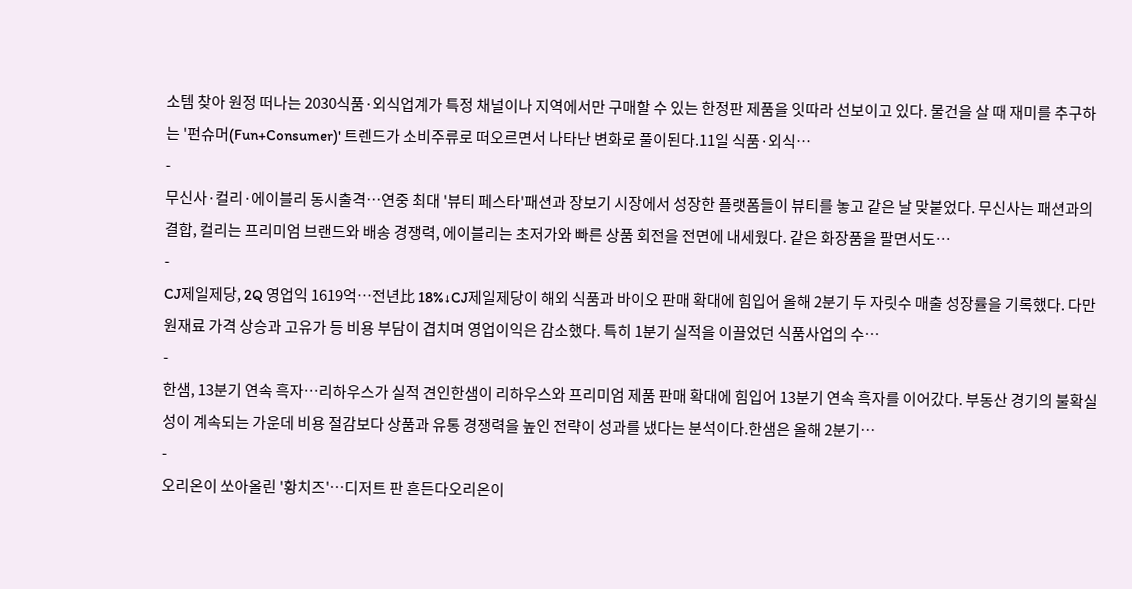소템 찾아 원정 떠나는 2030식품·외식업계가 특정 채널이나 지역에서만 구매할 수 있는 한정판 제품을 잇따라 선보이고 있다. 물건을 살 때 재미를 추구하는 '펀슈머(Fun+Consumer)' 트렌드가 소비주류로 떠오르면서 나타난 변화로 풀이된다.11일 식품·외식⋯
-
무신사·컬리·에이블리 동시출격…연중 최대 '뷰티 페스타'패션과 장보기 시장에서 성장한 플랫폼들이 뷰티를 놓고 같은 날 맞붙었다. 무신사는 패션과의 결합, 컬리는 프리미엄 브랜드와 배송 경쟁력, 에이블리는 초저가와 빠른 상품 회전을 전면에 내세웠다. 같은 화장품을 팔면서도⋯
-
CJ제일제당, 2Q 영업익 1619억…전년比 18%↓CJ제일제당이 해외 식품과 바이오 판매 확대에 힘입어 올해 2분기 두 자릿수 매출 성장률을 기록했다. 다만 원재료 가격 상승과 고유가 등 비용 부담이 겹치며 영업이익은 감소했다. 특히 1분기 실적을 이끌었던 식품사업의 수⋯
-
한샘, 13분기 연속 흑자…리하우스가 실적 견인한샘이 리하우스와 프리미엄 제품 판매 확대에 힘입어 13분기 연속 흑자를 이어갔다. 부동산 경기의 불확실성이 계속되는 가운데 비용 절감보다 상품과 유통 경쟁력을 높인 전략이 성과를 냈다는 분석이다.한샘은 올해 2분기⋯
-
오리온이 쏘아올린 '황치즈'…디저트 판 흔든다오리온이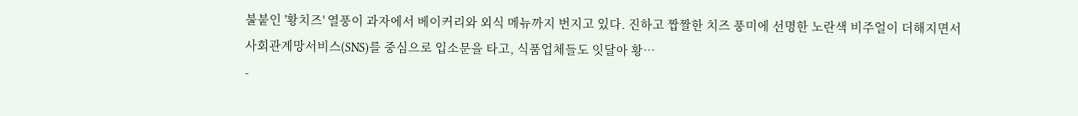불붙인 '황치즈' 열풍이 과자에서 베이커리와 외식 메뉴까지 번지고 있다. 진하고 짭짤한 치즈 풍미에 선명한 노란색 비주얼이 더해지면서 사회관계망서비스(SNS)를 중심으로 입소문을 타고, 식품업체들도 잇달아 황⋯
-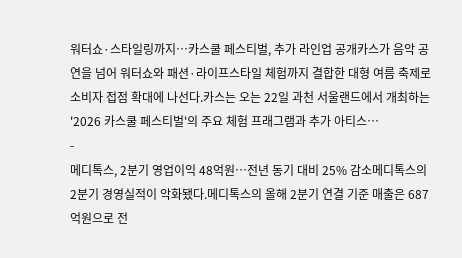워터쇼·스타일링까지…카스쿨 페스티벌, 추가 라인업 공개카스가 음악 공연을 넘어 워터쇼와 패션·라이프스타일 체험까지 결합한 대형 여름 축제로 소비자 접점 확대에 나선다.카스는 오는 22일 과천 서울랜드에서 개최하는 '2026 카스쿨 페스티벌'의 주요 체험 프래그램과 추가 아티스⋯
-
메디톡스, 2분기 영업이익 48억원⋯전년 동기 대비 25% 감소메디톡스의 2분기 경영실적이 악화됐다.메디톡스의 올해 2분기 연결 기준 매출은 687억원으로 전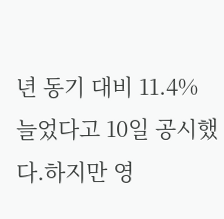년 동기 대비 11.4% 늘었다고 10일 공시했다.하지만 영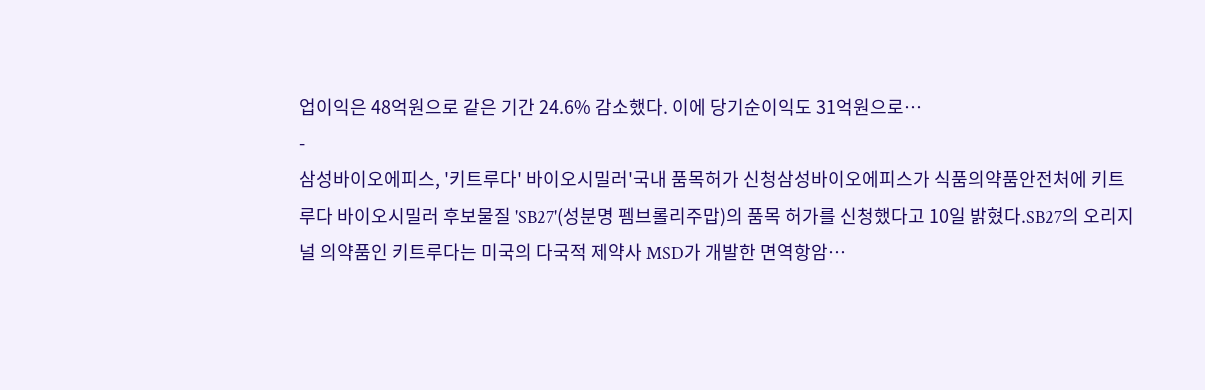업이익은 48억원으로 같은 기간 24.6% 감소했다. 이에 당기순이익도 31억원으로⋯
-
삼성바이오에피스, '키트루다' 바이오시밀러'국내 품목허가 신청삼성바이오에피스가 식품의약품안전처에 키트루다 바이오시밀러 후보물질 'SB27'(성분명 펨브롤리주맙)의 품목 허가를 신청했다고 10일 밝혔다.SB27의 오리지널 의약품인 키트루다는 미국의 다국적 제약사 MSD가 개발한 면역항암⋯